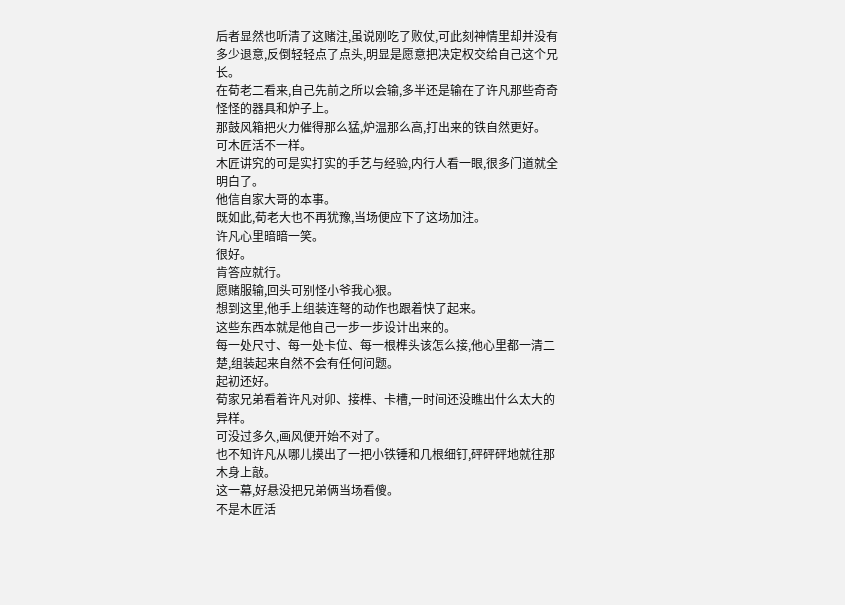后者显然也听清了这赌注,虽说刚吃了败仗,可此刻神情里却并没有多少退意,反倒轻轻点了点头,明显是愿意把决定权交给自己这个兄长。
在荀老二看来,自己先前之所以会输,多半还是输在了许凡那些奇奇怪怪的器具和炉子上。
那鼓风箱把火力催得那么猛,炉温那么高,打出来的铁自然更好。
可木匠活不一样。
木匠讲究的可是实打实的手艺与经验,内行人看一眼,很多门道就全明白了。
他信自家大哥的本事。
既如此,荀老大也不再犹豫,当场便应下了这场加注。
许凡心里暗暗一笑。
很好。
肯答应就行。
愿赌服输,回头可别怪小爷我心狠。
想到这里,他手上组装连弩的动作也跟着快了起来。
这些东西本就是他自己一步一步设计出来的。
每一处尺寸、每一处卡位、每一根榫头该怎么接,他心里都一清二楚,组装起来自然不会有任何问题。
起初还好。
荀家兄弟看着许凡对卯、接榫、卡槽,一时间还没瞧出什么太大的异样。
可没过多久,画风便开始不对了。
也不知许凡从哪儿摸出了一把小铁锤和几根细钉,砰砰砰地就往那木身上敲。
这一幕,好悬没把兄弟俩当场看傻。
不是木匠活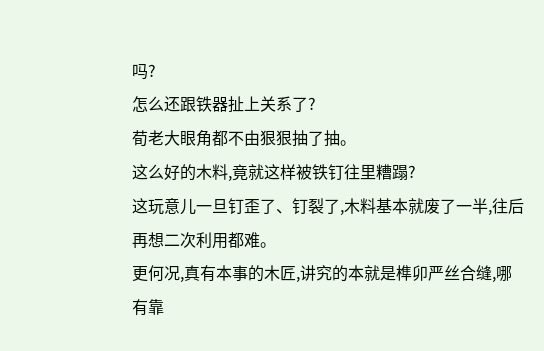吗?
怎么还跟铁器扯上关系了?
荀老大眼角都不由狠狠抽了抽。
这么好的木料,竟就这样被铁钉往里糟蹋?
这玩意儿一旦钉歪了、钉裂了,木料基本就废了一半,往后再想二次利用都难。
更何况,真有本事的木匠,讲究的本就是榫卯严丝合缝,哪有靠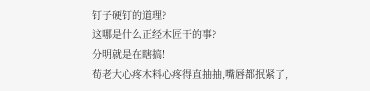钉子硬钉的道理?
这哪是什么正经木匠干的事?
分明就是在瞎搞!
荀老大心疼木料心疼得直抽抽,嘴唇都抿紧了,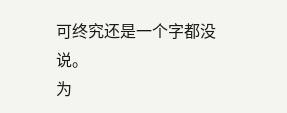可终究还是一个字都没说。
为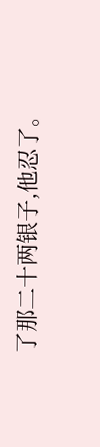了那二十两银子,他忍了。